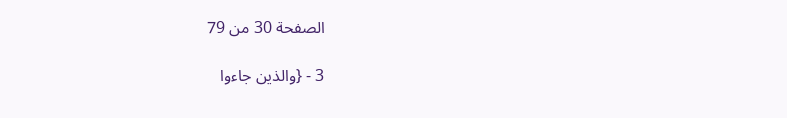الصفحة 30 من 79

3 - {والذين جاءوا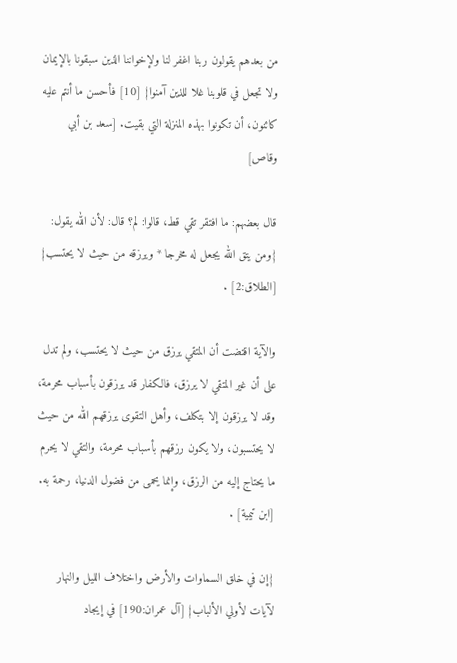من بعدهم يقولون ربنا اغفر لنا ولإخواننا الذين سبقونا بالإيمان ولا تجعل في قلوبنا غلا للذين آمنوا} [10] فأحسن ما أنتم عليه كائنون، أن تكونوا بهذه المنزلة التي بقيت. [سعد بن أبي وقاص]

قال بعضهم: ما افتقر تقي قط، قالوا: لم؟ قال: لأن الله يقول: {ومن يتق الله يجعل له مخرجا * ويرزقه من حيث لا يحتسب} [الطلاق:2] .

والآية اقتضت أن المتقي يرزق من حيث لا يحتسب، ولم تدل على أن غير المتقي لا يرزق، فالكفار قد يرزقون بأسباب محرمة، وقد لا يرزقون إلا بتكلف، وأهل التقوى يرزقهم الله من حيث لا يحتسبون، ولا يكون رزقهم بأسباب محرمة، والتقي لا يحرم ما يحتاج إليه من الرزق، وإنما يحمى من فضول الدنيا، رحمة به. [ابن تيمية] .

{إن في خلق السماوات والأرض واختلاف الليل والنهار لآيات لأولي الألباب} [آل عمران:190] في إيجاد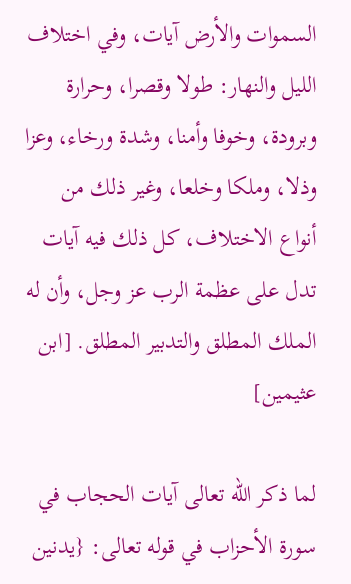السموات والأرض آيات، وفي اختلاف الليل والنهار: طولا وقصرا، وحرارة وبرودة، وخوفا وأمنا، وشدة ورخاء، وعزا وذلا، وملكا وخلعا، وغير ذلك من أنواع الاختلاف، كل ذلك فيه آيات تدل على عظمة الرب عز وجل، وأن له الملك المطلق والتدبير المطلق. [ابن عثيمين]

لما ذكر الله تعالى آيات الحجاب في سورة الأحزاب في قوله تعالى: {يدنين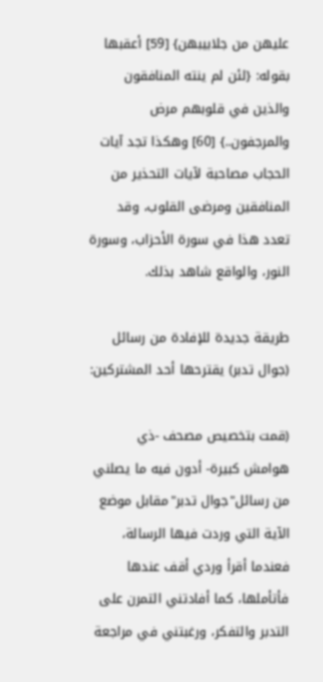عليهن من جلابيبهن} [59] أعقبها بقوله: {لئن لم ينته المنافقون والذين في قلوبهم مرض والمرجفون..} [60] وهكذا تجد آيات الحجاب مصاحبة لآيات التحذير من المنافقين ومرضى القلوب، وقد تعدد هذا في سورة الأحزاب، وسورة النور، والواقع شاهد بذلك.

طريقة جديدة للإفادة من رسائل (جوال تدبر) يقترحها أحد المشتركين:

(قمت بتخصيص مصحف -ذي هوامش كبيرة- أدون فيه ما يصلني من رسائل"جوال تدبر"مقابل موضع الآية التي وردت فيها الرسالة، فعندما أقرأ وردي أقف عندها فأتأملها، كما أفادتني التمرن على التدبر والتفكر، ورغبتني في مراجعة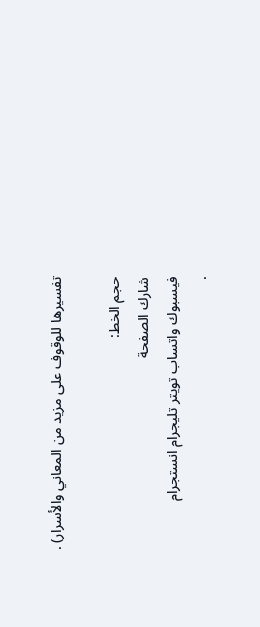تفسيرها للوقوف على مزيد من المعاني والأسرار) .

حجم الخط:
شارك الصفحة
فيسبوك واتساب تويتر تليجرام انستجرام
.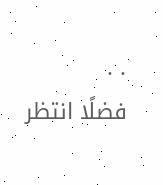. .
فضلًا انتظر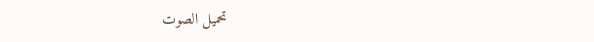تحميل الصوت